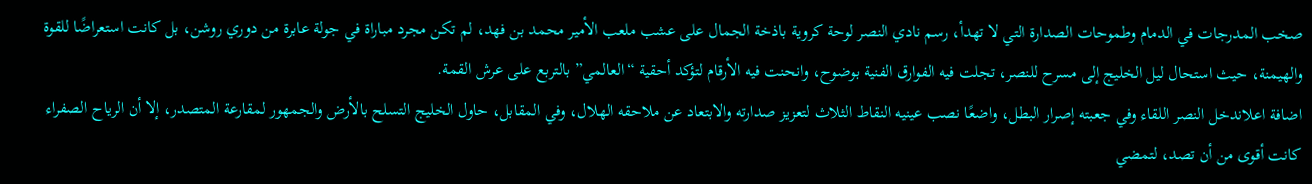صخب المدرجات في الدمام وطموحات الصدارة التي لا تهدأ، رسم نادي النصر لوحة كروية باذخة الجمال على عشب ملعب الأمير محمد بن فهد، لم تكن مجرد مباراة في جولة عابرة من دوري روشن، بل كانت استعراضًا للقوة والهيمنة، حيث استحال ليل الخليج إلى مسرح للنصر، تجلت فيه الفوارق الفنية بوضوح، وانحنت فيه الأرقام لتؤكد أحقية “العالمي” بالتربع على عرش القمة.
اضافة اعلاندخل النصر اللقاء وفي جعبته إصرار البطل، واضعًا نصب عينيه النقاط الثلاث لتعزيز صدارته والابتعاد عن ملاحقه الهلال، وفي المقابل، حاول الخليج التسلح بالأرض والجمهور لمقارعة المتصدر، إلا أن الرياح الصفراء كانت أقوى من أن تصد، لتمضي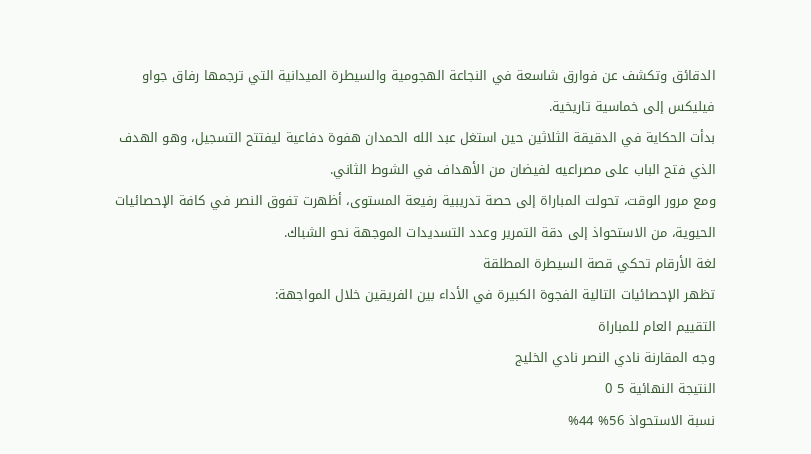الدقائق وتكشف عن فوارق شاسعة في النجاعة الهجومية والسيطرة الميدانية التي ترجمها رفاق جواو فيليكس إلى خماسية تاريخية.
بدأت الحكاية في الدقيقة الثلاثين حين استغل عبد الله الحمدان هفوة دفاعية ليفتتح التسجيل، وهو الهدف الذي فتح الباب على مصراعيه لفيضان من الأهداف في الشوط الثاني.
ومع مرور الوقت، تحولت المباراة إلى حصة تدريبية رفيعة المستوى، أظهرت تفوق النصر في كافة الإحصائيات الحيوية، من الاستحواذ إلى دقة التمرير وعدد التسديدات الموجهة نحو الشباك.
لغة الأرقام تحكي قصة السيطرة المطلقة
تظهر الإحصائيات التالية الفجوة الكبيرة في الأداء بين الفريقين خلال المواجهة:
التقييم العام للمباراة
وجه المقارنة نادي النصر نادي الخليج
النتيجة النهائية 5 0
نسبة الاستحواذ 56% 44%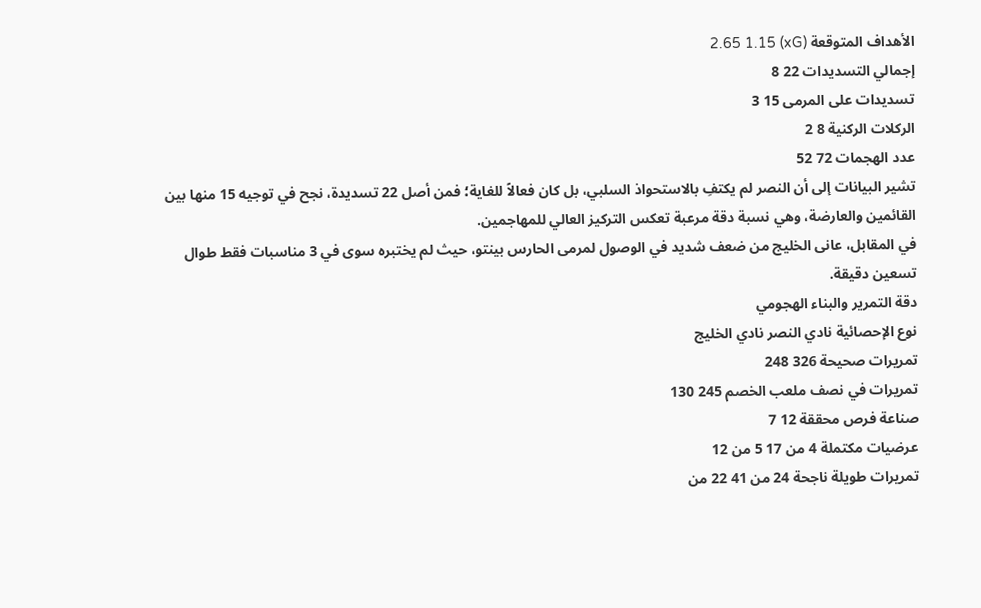الأهداف المتوقعة (xG) 2.65 1.15
إجمالي التسديدات 22 8
تسديدات على المرمى 15 3
الركلات الركنية 8 2
عدد الهجمات 72 52
تشير البيانات إلى أن النصر لم يكتفِ بالاستحواذ السلبي، بل كان فعالاً للغاية؛ فمن أصل 22 تسديدة، نجح في توجيه 15 منها بين القائمين والعارضة، وهي نسبة دقة مرعبة تعكس التركيز العالي للمهاجمين.
في المقابل، عانى الخليج من ضعف شديد في الوصول لمرمى الحارس بينتو، حيث لم يختبره سوى في 3 مناسبات فقط طوال تسعين دقيقة.
دقة التمرير والبناء الهجومي
نوع الإحصائية نادي النصر نادي الخليج
تمريرات صحيحة 326 248
تمريرات في نصف ملعب الخصم 245 130
صناعة فرص محققة 12 7
عرضيات مكتملة 4 من 17 5 من 12
تمريرات طويلة ناجحة 24 من 41 22 من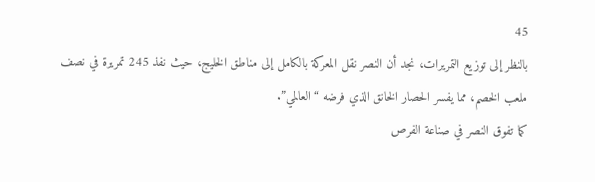45
بالنظر إلى توزيع التمريرات، نجد أن النصر نقل المعركة بالكامل إلى مناطق الخليج، حيث نفذ 245 تمريرة في نصف ملعب الخصم، مما يفسر الحصار الخانق الذي فرضه “العالمي”.
كما تفوق النصر في صناعة الفرص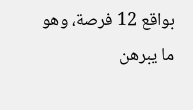بواقع 12 فرصة، وهو ما يبرهن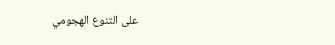على التنوع الهجومي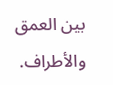بين العمق والأطراف.